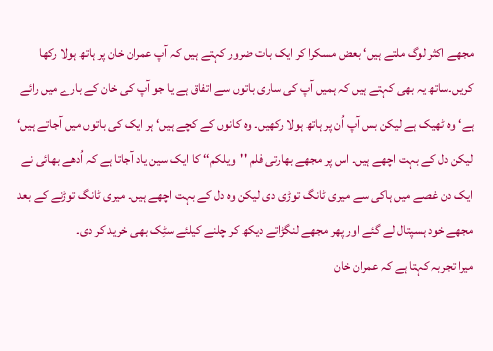مجھے اکثر لوگ ملتے ہیں‘ بعض مسکرا کر ایک بات ضرور کہتے ہیں کہ آپ عمران خان پر ہاتھ ہولا رکھا کریں۔ساتھ یہ بھی کہتے ہیں کہ ہمیں آپ کی ساری باتوں سے اتفاق ہے یا جو آپ کی خان کے بارے میں رائے ہے‘ وہ ٹھیک ہے لیکن بس آپ اُن پر ہاتھ ہولا رکھیں۔ وہ کانوں کے کچے ہیں‘ ہر ایک کی باتوں میں آجاتے ہیں‘ لیکن دل کے بہت اچھے ہیں۔ اس پر مجھے بھارتی فلم ''ویلکم‘‘ کا ایک سین یاد آجاتا ہے کہ اُدھے بھائی نے ایک دن غصے میں ہاکی سے میری ٹانگ توڑی دی لیکن وہ دل کے بہت اچھے ہیں۔ میری ٹانگ توڑنے کے بعد مجھے خود ہسپتال لے گئے اور پھر مجھے لنگڑاتے دیکھ کر چلنے کیلئے سٹِک بھی خرید کر دی۔
میرا تجربہ کہتا ہے کہ عمران خان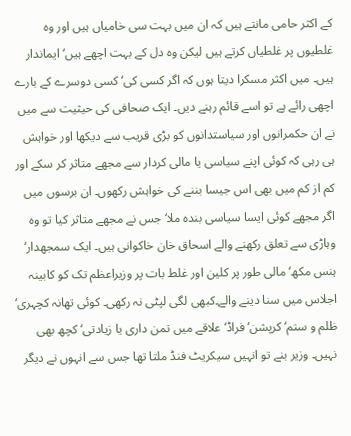کے اکثر حامی مانتے ہیں کہ ان میں بہت سی خامیاں ہیں اور وہ غلطیوں پر غلطیاں کرتے ہیں لیکن وہ دل کے بہت اچھے ہیں‘ ایماندار ہیں۔ میں اکثر مسکرا دیتا ہوں کہ اگر کسی کی‘ کسی دوسرے کے بارے اچھی رائے ہے تو اسے قائم رہنے دیں۔ ایک صحافی کی حیثیت سے میں نے ان حکمرانوں اور سیاستدانوں کو بڑی قریب سے دیکھا اور خواہش ہی رہی کہ کوئی اپنے سیاسی یا مالی کردار سے مجھے متاثر کر سکے اور کم از کم میں بھی اس جیسا بننے کی خواہش رکھوں۔ ان برسوں میں اگر مجھے کوئی ایسا سیاسی بندہ ملا‘ جس نے مجھے متاثر کیا تو وہ وہاڑی سے تعلق رکھنے والے اسحاق خان خاکوانی ہیں۔ ایک سمجھدار‘ ہنس مکھ‘ مالی طور پر کلین اور غلط بات پر وزیراعظم تک کو کابینہ اجلاس میں سنا دینے والے۔کبھی لگی لپٹی نہ رکھی۔ کوئی تھانہ کچہری‘ ظلم و ستم‘ کرپشن‘ فراڈ‘ علاقے میں تمن داری یا زیادتی‘ کچھ بھی نہیں۔ وزیر بنے تو انہیں سیکریٹ فنڈ ملتا تھا جس سے انہوں نے دیگر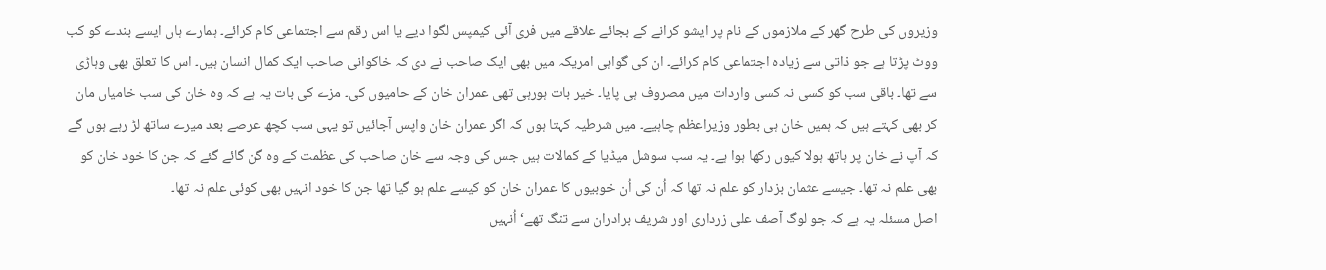وزیروں کی طرح گھر کے ملازموں کے نام پر ایشو کرانے کے بجائے علاقے میں فری آئی کیمپس لگوا دیے یا اس رقم سے اجتماعی کام کرائے۔ ہمارے ہاں ایسے بندے کو کب ووٹ پڑتا ہے جو ذاتی سے زیادہ اجتماعی کام کرائے۔ ان کی گواہی امریکہ میں بھی ایک صاحب نے دی کہ خاکوانی صاحب ایک کمال انسان ہیں۔ اس کا تعلق بھی وہاڑی سے تھا۔ باقی سب کو کسی نہ کسی واردات میں مصروف ہی پایا۔ خیر بات ہورہی تھی عمران خان کے حامیوں کی۔ مزے کی بات یہ ہے کہ وہ خان کی سب خامیاں مان کر بھی کہتے ہیں کہ ہمیں خان ہی بطور وزیراعظم چاہیے۔ میں شرطیہ کہتا ہوں کہ اگر عمران خان واپس آجائیں تو یہی سب کچھ عرصے بعد میرے ساتھ لڑ رہے ہوں گے کہ آپ نے خان پر ہاتھ ہولا کیوں رکھا ہوا ہے۔ یہ سب سوشل میڈیا کے کمالات ہیں جس کی وجہ سے خان صاحب کی عظمت کے وہ گن گائے گئے کہ جن کا خود خان کو بھی علم نہ تھا۔ جیسے عثمان بزدار کو علم نہ تھا کہ اُن کی اُن خوبیوں کا عمران خان کو کیسے علم ہو گیا تھا جن کا خود انہیں بھی کوئی علم نہ تھا۔
اصل مسئلہ یہ ہے کہ جو لوگ آصف علی زرداری اور شریف برادران سے تنگ تھے‘ اُنہیں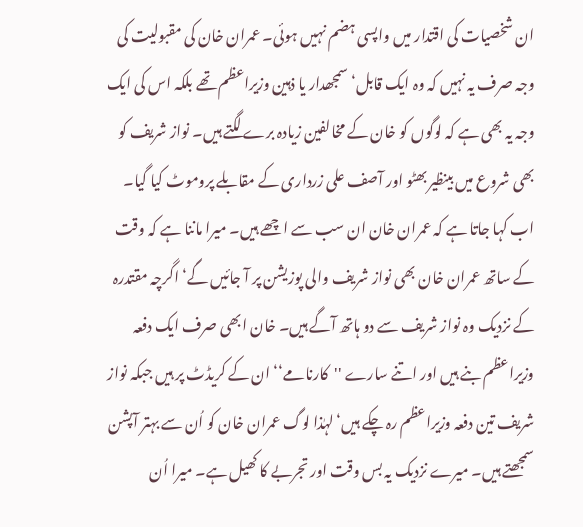ان شخصیات کی اقتدار میں واپسی ہضم نہیں ہوئی۔ عمران خان کی مقبولیت کی وجہ صرف یہ نہیں کہ وہ ایک قابل‘ سمجھدار یا ذہین وزیراعظم تھے بلکہ اس کی ایک وجہ یہ بھی ہے کہ لوگوں کو خان کے مخالفین زیادہ برے لگتے ہیں۔ نواز شریف کو بھی شروع میں بینظیر بھٹو اور آصف علی زرداری کے مقابلے پروموٹ کیا گیا۔ اب کہا جاتا ہے کہ عمران خان ان سب سے اچھے ہیں۔ میرا ماننا ہے کہ وقت کے ساتھ عمران خان بھی نواز شریف والی پوزیشن پر آ جائیں گے‘ اگرچہ مقتدرہ کے نزدیک وہ نواز شریف سے دو ہاتھ آگے ہیں۔ خان ابھی صرف ایک دفعہ وزیراعظم بنے ہیں اور اتنے سارے ''کارنامے‘‘ ان کے کریڈٹ پر ہیں جبکہ نواز شریف تین دفعہ وزیراعظم رہ چکے ہیں‘ لہٰذا لوگ عمران خان کو اُن سے بہتر آپشن سمجھتے ہیں۔ میرے نزدیک یہ بس وقت اور تجربے کا کھیل ہے۔ میرا اُن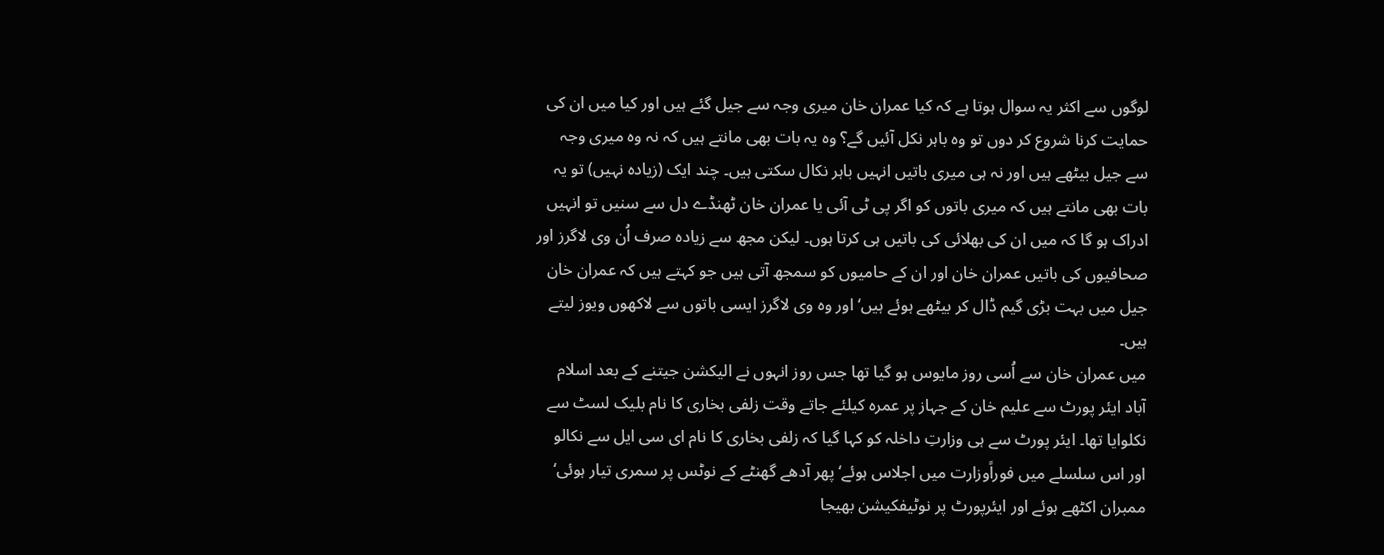لوگوں سے اکثر یہ سوال ہوتا ہے کہ کیا عمران خان میری وجہ سے جیل گئے ہیں اور کیا میں ان کی حمایت کرنا شروع کر دوں تو وہ باہر نکل آئیں گے؟ وہ یہ بات بھی مانتے ہیں کہ نہ وہ میری وجہ سے جیل بیٹھے ہیں اور نہ ہی میری باتیں انہیں باہر نکال سکتی ہیں۔ چند ایک (زیادہ نہیں) تو یہ بات بھی مانتے ہیں کہ میری باتوں کو اگر پی ٹی آئی یا عمران خان ٹھنڈے دل سے سنیں تو انہیں ادراک ہو گا کہ میں ان کی بھلائی کی باتیں ہی کرتا ہوں۔ لیکن مجھ سے زیادہ صرف اُن وی لاگرز اور صحافیوں کی باتیں عمران خان اور ان کے حامیوں کو سمجھ آتی ہیں جو کہتے ہیں کہ عمران خان جیل میں بہت بڑی گیم ڈال کر بیٹھے ہوئے ہیں‘ اور وہ وی لاگرز ایسی باتوں سے لاکھوں ویوز لیتے ہیں۔
میں عمران خان سے اُسی روز مایوس ہو گیا تھا جس روز انہوں نے الیکشن جیتنے کے بعد اسلام آباد ایئر پورٹ سے علیم خان کے جہاز پر عمرہ کیلئے جاتے وقت زلفی بخاری کا نام بلیک لسٹ سے نکلوایا تھا۔ ایئر پورٹ سے ہی وزارتِ داخلہ کو کہا گیا کہ زلفی بخاری کا نام ای سی ایل سے نکالو اور اس سلسلے میں فوراًوزارت میں اجلاس ہوئے‘ پھر آدھے گھنٹے کے نوٹس پر سمری تیار ہوئی‘ ممبران اکٹھے ہوئے اور ایئرپورٹ پر نوٹیفکیشن بھیجا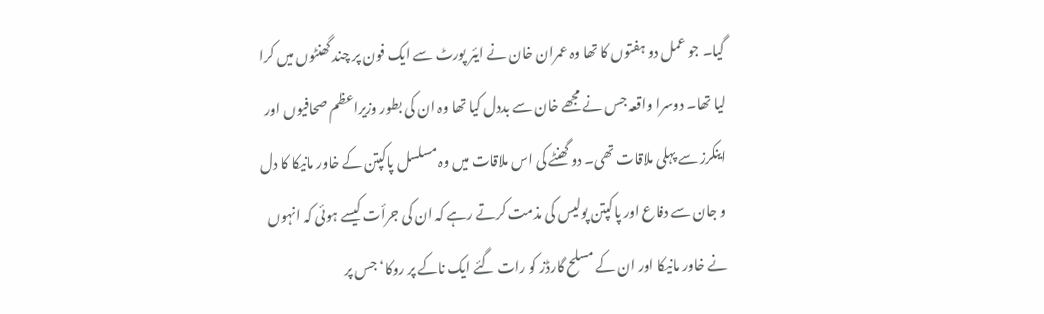گیا۔ جو عمل دو ہفتوں کا تھا وہ عمران خان نے ایئر پورٹ سے ایک فون پر چند گھنٹوں میں کرا لیا تھا۔ دوسرا واقعہ جس نے مجھے خان سے بددل کیا تھا وہ ان کی بطور وزیراعظم صحافیوں اور اینکرز سے پہلی ملاقات تھی۔ دو گھنٹے کی اس ملاقات میں وہ مسلسل پاکپتن کے خاور مانیکا کا دل و جان سے دفاع اور پاکپتن پولیس کی مذمت کرتے رہے کہ ان کی جرأت کیسے ہوئی کہ انہوں نے خاور مانیکا اور ان کے مسلح گارڈز کو رات گئے ایک ناکے پر روکا‘ جس پر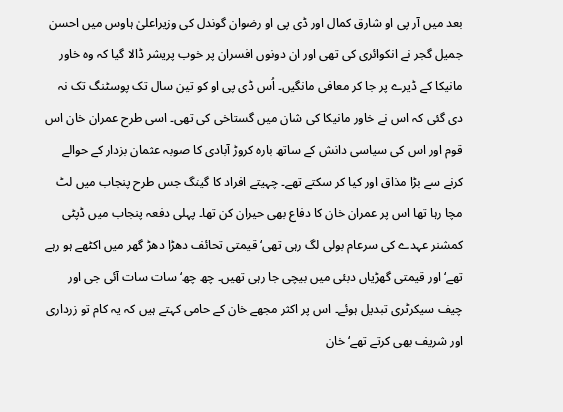بعد میں آر پی او شارق کمال اور ڈی پی او رضوان گوندل کی وزیراعلیٰ ہاوس میں احسن جمیل گجر نے انکوائری کی تھی اور ان دونوں افسران پر خوب پریشر ڈالا گیا کہ وہ خاور مانیکا کے ڈیرے پر جا کر معافی مانگیں۔ اُس ڈی پی او کو تین سال تک پوسٹنگ تک نہ دی گئی کہ اس نے خاور مانیکا کی شان میں گستاخی کی تھی۔ اسی طرح عمران خان اس قوم اور اس کی سیاسی دانش کے ساتھ بارہ کروڑ آبادی کا صوبہ عثمان بزدار کے حوالے کرنے سے بڑا مذاق اور کیا کر سکتے تھے۔ چہیتے افراد کا گینگ جس طرح پنجاب میں لٹ مچا رہا تھا اس پر عمران خان کا دفاع بھی حیران کن تھا۔ پہلی دفعہ پنجاب میں ڈپٹی کمشنر عہدے کی سرعام بولی لگ رہی تھی‘ قیمتی تحائف دھڑا دھڑ گھر میں اکٹھے ہو رہے تھے‘ اور قیمتی گھڑیاں دبئی میں بیچی جا رہی تھیں۔ چھ چھ‘ سات سات آئی جی اور چیف سیکرٹری تبدیل ہوئے۔ اس پر اکثر مجھے خان کے حامی کہتے ہیں کہ یہ کام تو زرداری اور شریف بھی کرتے تھے‘ خان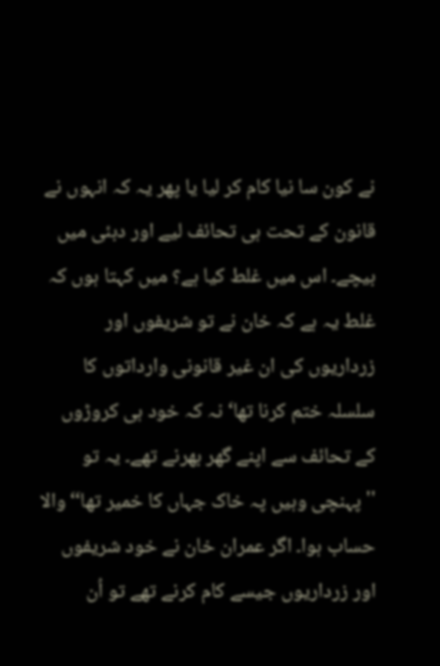نے کون سا نیا کام کر لیا یا پھر یہ کہ انہوں نے قانون کے تحت ہی تحائف لیے اور دبئی میں بیچے۔ اس میں غلط کیا ہے؟ میں کہتا ہوں کہ غلط یہ ہے کہ خان نے تو شریفوں اور زرداریوں کی ان غیر قانونی وارداتوں کا سلسلہ ختم کرنا تھا‘ نہ کہ خود ہی کروڑوں کے تحائف سے اپنے گھر بھرنے تھے۔ یہ تو ''پہنچی وہیں پہ خاک جہاں کا خمیر تھا‘‘ والا حساب ہوا۔ اگر عمران خان نے خود شریفوں اور زرداریوں جیسے کام کرنے تھے تو اُن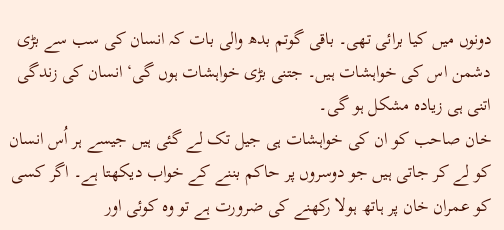دونوں میں کیا برائی تھی۔ باقی گوتم بدھ والی بات کہ انسان کی سب سے بڑی دشمن اس کی خواہشات ہیں۔ جتنی بڑی خواہشات ہوں گی‘ انسان کی زندگی اتنی ہی زیادہ مشکل ہو گی۔
خان صاحب کو ان کی خواہشات ہی جیل تک لے گئی ہیں جیسے ہر اُس انسان کو لے کر جاتی ہیں جو دوسروں پر حاکم بننے کے خواب دیکھتا ہے۔ اگر کسی کو عمران خان پر ہاتھ ہولا رکھنے کی ضرورت ہے تو وہ کوئی اور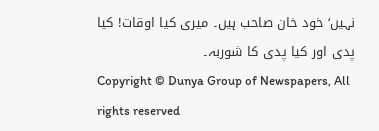نہیں‘ خود خان صاحب ہیں۔ میری کیا اوقات! کیا پدی اور کیا پدی کا شوربہ۔
Copyright © Dunya Group of Newspapers, All rights reserved